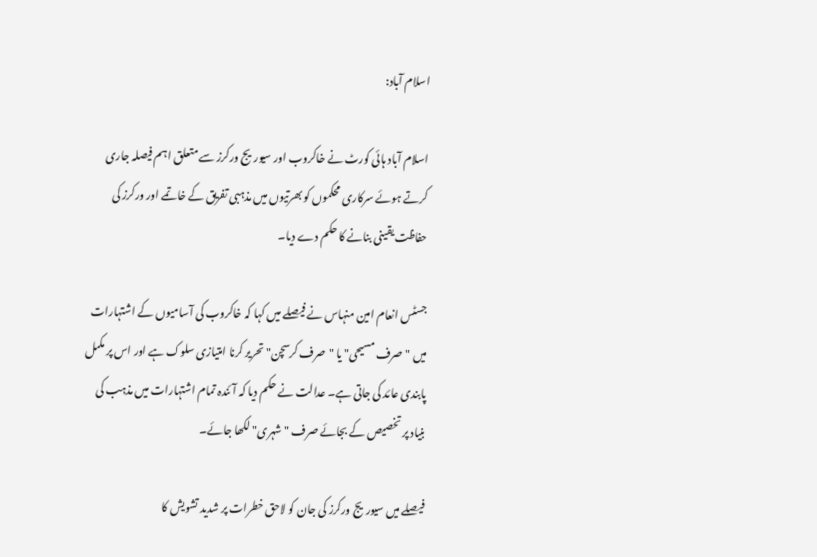اسلام آباد:

اسلام آباد ہائی کورٹ نے خاکروب اور سیوریج ورکرز سے متعلق اہم فیصلہ جاری کرتے ہوئے سرکاری محکموں کو بھرتیوں میں مذہبی تفریق کے خاتمے اور ورکرز کی حفاظت یقینی بنانے کا حکم دے دیا۔

جسٹس انعام امین منہاس نے فیصلے میں کہا کہ خاکروب کی آسامیوں کے اشتہارات میں "صرف مسیحی" یا "صرف کرسچن" تحریر کرنا امتیازی سلوک ہے اور اس پر مکمل پابندی عائد کی جاتی ہے۔ عدالت نے حکم دیا کہ آئندہ تمام اشتہارات میں مذہب کی بنیاد پر تخصیص کے بجائے صرف "شہری" لکھا جائے۔

فیصلے میں سیوریج ورکرز کی جان کو لاحق خطرات پر شدید تشویش کا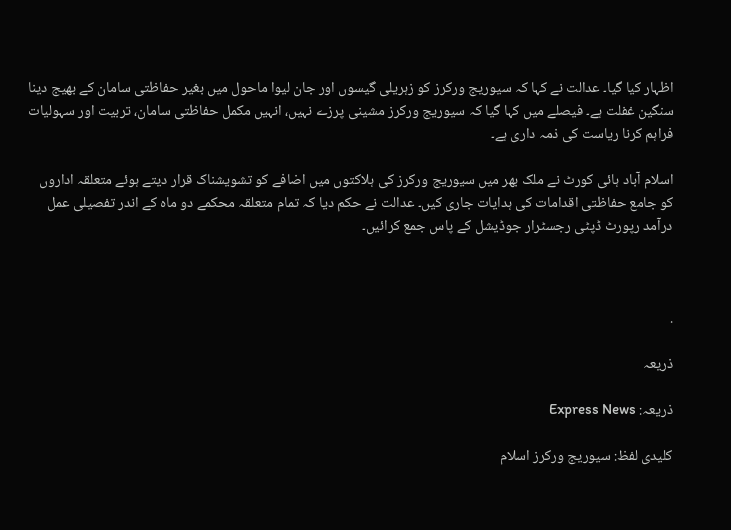اظہار کیا گیا۔ عدالت نے کہا کہ سیوریج ورکرز کو زہریلی گیسوں اور جان لیوا ماحول میں بغیر حفاظتی سامان کے بھیج دینا سنگین غفلت ہے۔ فیصلے میں کہا گیا کہ سیوریج ورکرز مشینی پرزے نہیں، انہیں مکمل حفاظتی سامان، تربیت اور سہولیات فراہم کرنا ریاست کی ذمہ داری ہے۔

اسلام آباد ہائی کورٹ نے ملک بھر میں سیوریج ورکرز کی ہلاکتوں میں اضافے کو تشویشناک قرار دیتے ہوئے متعلقہ اداروں کو جامع حفاظتی اقدامات کی ہدایات جاری کیں۔ عدالت نے حکم دیا کہ تمام متعلقہ محکمے دو ماہ کے اندر تفصیلی عمل درآمد رپورٹ ڈپٹی رجسٹرار جوڈیشل کے پاس جمع کرائیں۔



.

ذریعہ

ذریعہ: Express News

کلیدی لفظ: سیوریج ورکرز اسلام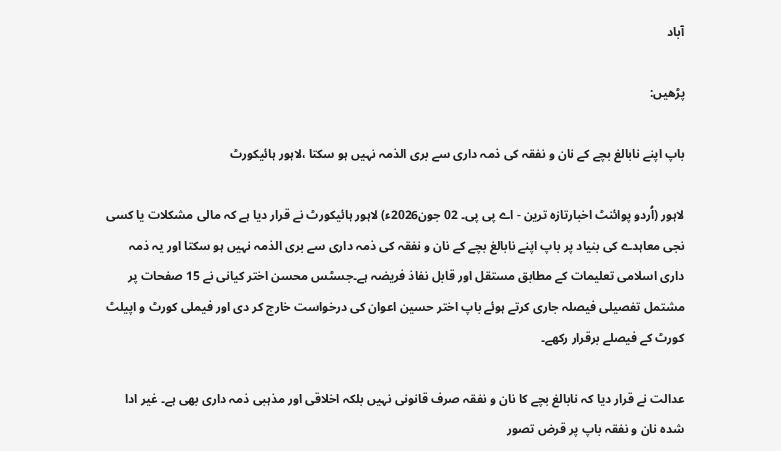آباد

پڑھیں:

باپ اپنے نابالغ بچے کے نان و نفقہ کی ذمہ داری سے بری الذمہ نہیں ہو سکتا ،لاہور ہائیکورٹ

لاہور (اُردو پوائنٹ اخبارتازہ ترین - اے پی پی۔ 02 جون2026ء) لاہور ہائیکورٹ نے قرار دیا ہے کہ مالی مشکلات یا کسی نجی معاہدے کی بنیاد پر باپ اپنے نابالغ بچے کے نان و نفقہ کی ذمہ داری سے بری الذمہ نہیں ہو سکتا اور یہ ذمہ داری اسلامی تعلیمات کے مطابق مستقل اور قابل نفاذ فریضہ ہے۔جسٹس محسن اختر کیانی نے 15 صفحات پر مشتمل تفصیلی فیصلہ جاری کرتے ہوئے باپ اختر حسین اعوان کی درخواست خارج کر دی اور فیملی کورٹ و اپیلٹ کورٹ کے فیصلے برقرار رکھے۔

عدالت نے قرار دیا کہ نابالغ بچے کا نان و نفقہ صرف قانونی نہیں بلکہ اخلاقی اور مذہبی ذمہ داری بھی ہے۔ غیر ادا شدہ نان و نفقہ باپ پر قرض تصور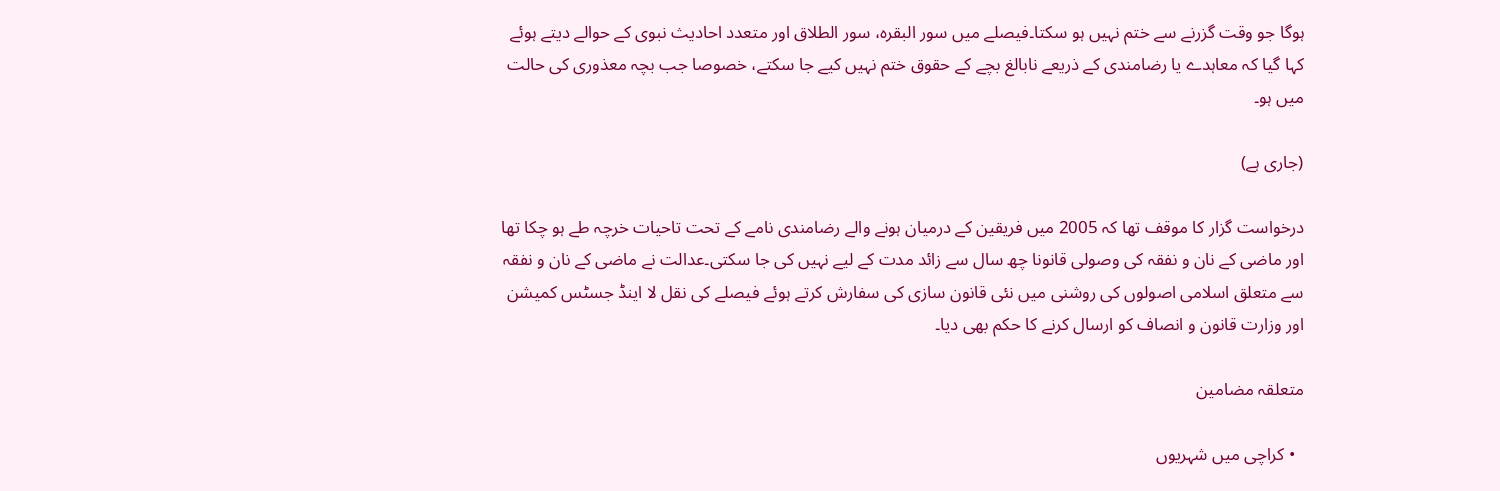ہوگا جو وقت گزرنے سے ختم نہیں ہو سکتا۔فیصلے میں سور البقرہ، سور الطلاق اور متعدد احادیث نبوی کے حوالے دیتے ہوئے کہا گیا کہ معاہدے یا رضامندی کے ذریعے نابالغ بچے کے حقوق ختم نہیں کیے جا سکتے، خصوصا جب بچہ معذوری کی حالت میں ہو۔

(جاری ہے)

درخواست گزار کا موقف تھا کہ 2005 میں فریقین کے درمیان ہونے والے رضامندی نامے کے تحت تاحیات خرچہ طے ہو چکا تھا اور ماضی کے نان و نفقہ کی وصولی قانونا چھ سال سے زائد مدت کے لیے نہیں کی جا سکتی۔عدالت نے ماضی کے نان و نفقہ سے متعلق اسلامی اصولوں کی روشنی میں نئی قانون سازی کی سفارش کرتے ہوئے فیصلے کی نقل لا اینڈ جسٹس کمیشن اور وزارت قانون و انصاف کو ارسال کرنے کا حکم بھی دیا۔

متعلقہ مضامین

  • کراچی میں شہریوں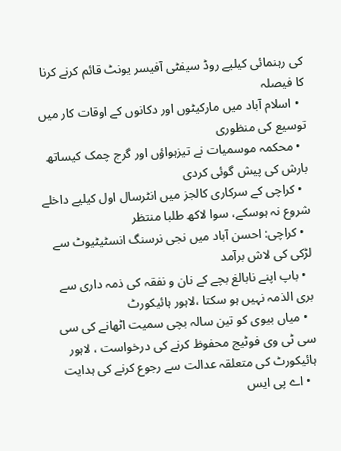کی رہنمائی کیلیے روڈ سیفٹی آفیسر یونٹ قائم کرنے کرنا کا فیصلہ
  • اسلام آباد میں مارکیٹوں اور دکانوں کے اوقات کار میں توسیع کی منظوری
  • محکمہ موسمیات نے تیزہواؤں اور گرج چمک کیساتھ بارش کی پیش گوئی کردی
  • کراچی کے سرکاری کالجز میں انٹرسال اول کیلیے داخلے شروع نہ ہوسکے، سوا لاکھ طلبا منتظر
  • کراچی: احسن آباد میں نجی نرسنگ انسٹیٹیوٹ سے لڑکی کی لاش برآمد
  • باپ اپنے نابالغ بچے کے نان و نفقہ کی ذمہ داری سے بری الذمہ نہیں ہو سکتا ،لاہور ہائیکورٹ
  • میاں بیوی کو تین سالہ بچی سمیت اٹھانے کی سی سی ٹی وی فوٹیج محفوظ کرنے کی درخواست ، لاہور ہائیکورٹ کی متعلقہ عدالت سے رجوع کرنے کی ہدایت
  • اے پی ایس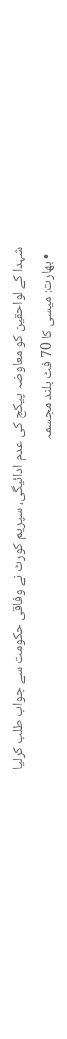شہدا کے لواحقین کو معاوضہ پیکج کی عدم ادائیگی، سپریم کورٹ نے وفاقی حکومت سے جواب طلب کرلیا
  • بھارت: میسی کا 70 فٹ بلند مجسمہ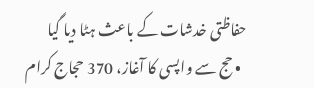حفاظتی خدشات کے باعث ہٹا دیا گیا
  • حج سے واپسی کا آغاز، 370 حجاج کرام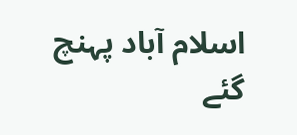اسلام آباد پہنچ گئے